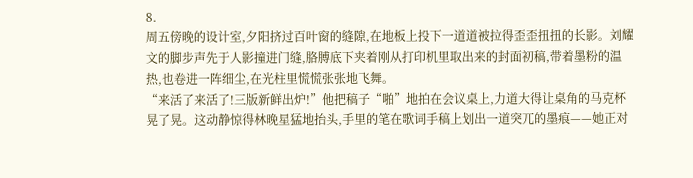8.
周五傍晚的设计室,夕阳挤过百叶窗的缝隙,在地板上投下一道道被拉得歪歪扭扭的长影。刘耀文的脚步声先于人影撞进门缝,胳膊底下夹着刚从打印机里取出来的封面初稿,带着墨粉的温热,也卷进一阵细尘,在光柱里慌慌张张地飞舞。
“来活了来活了!三版新鲜出炉!”他把稿子“啪”地拍在会议桌上,力道大得让桌角的马克杯晃了晃。这动静惊得林晚星猛地抬头,手里的笔在歌词手稿上划出一道突兀的墨痕——她正对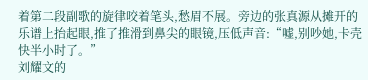着第二段副歌的旋律咬着笔头,愁眉不展。旁边的张真源从摊开的乐谱上抬起眼,推了推滑到鼻尖的眼镜,压低声音:“嘘,别吵她,卡壳快半小时了。”
刘耀文的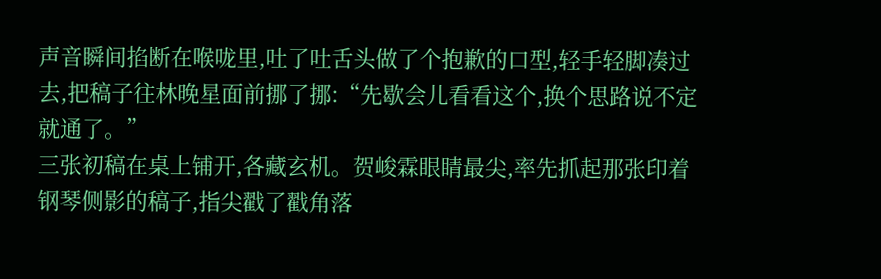声音瞬间掐断在喉咙里,吐了吐舌头做了个抱歉的口型,轻手轻脚凑过去,把稿子往林晚星面前挪了挪:“先歇会儿看看这个,换个思路说不定就通了。”
三张初稿在桌上铺开,各藏玄机。贺峻霖眼睛最尖,率先抓起那张印着钢琴侧影的稿子,指尖戳了戳角落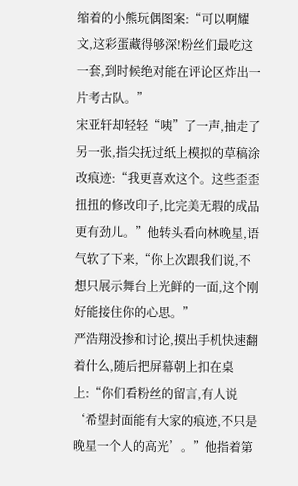缩着的小熊玩偶图案:“可以啊耀文,这彩蛋藏得够深!粉丝们最吃这一套,到时候绝对能在评论区炸出一片考古队。”
宋亚轩却轻轻“咦”了一声,抽走了另一张,指尖抚过纸上模拟的草稿涂改痕迹:“我更喜欢这个。这些歪歪扭扭的修改印子,比完美无瑕的成品更有劲儿。”他转头看向林晚星,语气软了下来,“你上次跟我们说,不想只展示舞台上光鲜的一面,这个刚好能接住你的心思。”
严浩翔没掺和讨论,摸出手机快速翻着什么,随后把屏幕朝上扣在桌上:“你们看粉丝的留言,有人说‘希望封面能有大家的痕迹,不只是晚星一个人的高光’。”他指着第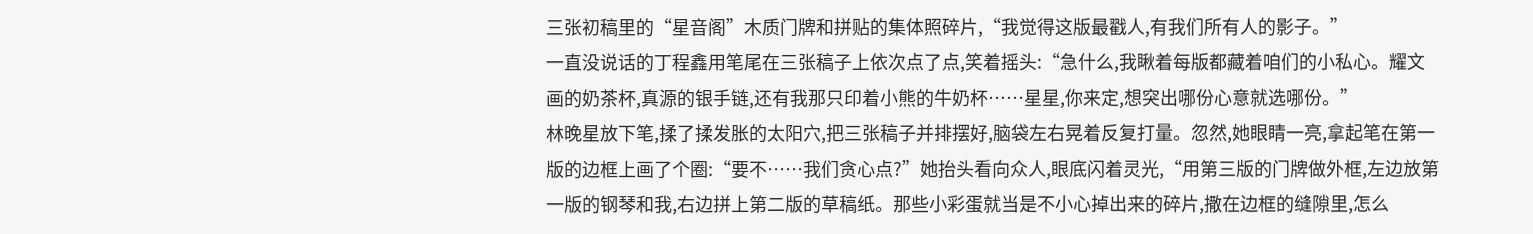三张初稿里的“星音阁”木质门牌和拼贴的集体照碎片,“我觉得这版最戳人,有我们所有人的影子。”
一直没说话的丁程鑫用笔尾在三张稿子上依次点了点,笑着摇头:“急什么,我瞅着每版都藏着咱们的小私心。耀文画的奶茶杯,真源的银手链,还有我那只印着小熊的牛奶杯……星星,你来定,想突出哪份心意就选哪份。”
林晚星放下笔,揉了揉发胀的太阳穴,把三张稿子并排摆好,脑袋左右晃着反复打量。忽然,她眼睛一亮,拿起笔在第一版的边框上画了个圈:“要不……我们贪心点?”她抬头看向众人,眼底闪着灵光,“用第三版的门牌做外框,左边放第一版的钢琴和我,右边拼上第二版的草稿纸。那些小彩蛋就当是不小心掉出来的碎片,撒在边框的缝隙里,怎么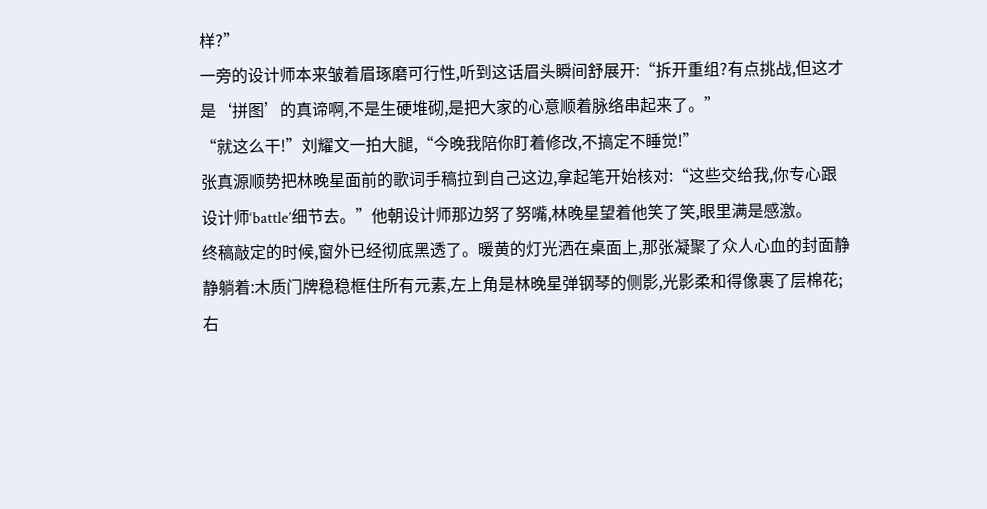样?”
一旁的设计师本来皱着眉琢磨可行性,听到这话眉头瞬间舒展开:“拆开重组?有点挑战,但这才是‘拼图’的真谛啊,不是生硬堆砌,是把大家的心意顺着脉络串起来了。”
“就这么干!”刘耀文一拍大腿,“今晚我陪你盯着修改,不搞定不睡觉!”
张真源顺势把林晚星面前的歌词手稿拉到自己这边,拿起笔开始核对:“这些交给我,你专心跟设计师‘battle’细节去。”他朝设计师那边努了努嘴,林晚星望着他笑了笑,眼里满是感激。
终稿敲定的时候,窗外已经彻底黑透了。暖黄的灯光洒在桌面上,那张凝聚了众人心血的封面静静躺着:木质门牌稳稳框住所有元素,左上角是林晚星弹钢琴的侧影,光影柔和得像裹了层棉花;右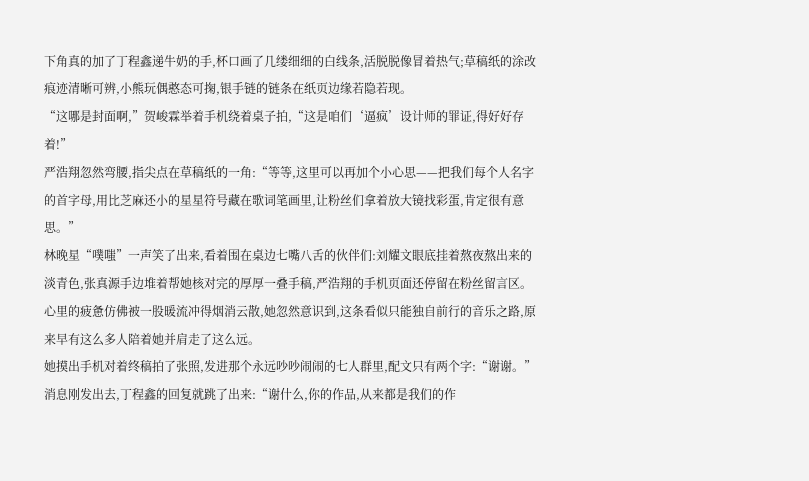下角真的加了丁程鑫递牛奶的手,杯口画了几缕细细的白线条,活脱脱像冒着热气;草稿纸的涂改痕迹清晰可辨,小熊玩偶憨态可掬,银手链的链条在纸页边缘若隐若现。
“这哪是封面啊,”贺峻霖举着手机绕着桌子拍,“这是咱们‘逼疯’设计师的罪证,得好好存着!”
严浩翔忽然弯腰,指尖点在草稿纸的一角:“等等,这里可以再加个小心思——把我们每个人名字的首字母,用比芝麻还小的星星符号藏在歌词笔画里,让粉丝们拿着放大镜找彩蛋,肯定很有意思。”
林晚星“噗嗤”一声笑了出来,看着围在桌边七嘴八舌的伙伴们:刘耀文眼底挂着熬夜熬出来的淡青色,张真源手边堆着帮她核对完的厚厚一叠手稿,严浩翔的手机页面还停留在粉丝留言区。心里的疲惫仿佛被一股暖流冲得烟消云散,她忽然意识到,这条看似只能独自前行的音乐之路,原来早有这么多人陪着她并肩走了这么远。
她摸出手机对着终稿拍了张照,发进那个永远吵吵闹闹的七人群里,配文只有两个字:“谢谢。”
消息刚发出去,丁程鑫的回复就跳了出来:“谢什么,你的作品,从来都是我们的作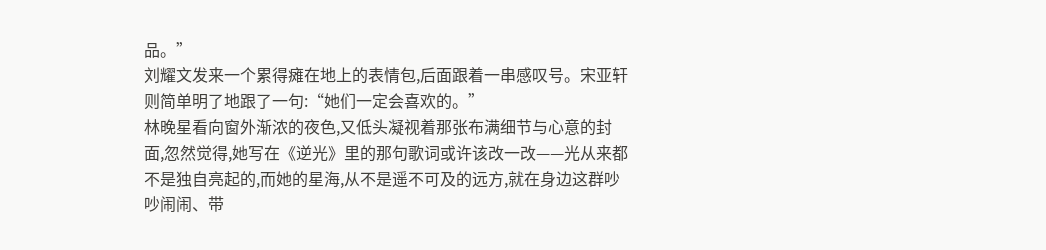品。”
刘耀文发来一个累得瘫在地上的表情包,后面跟着一串感叹号。宋亚轩则简单明了地跟了一句:“她们一定会喜欢的。”
林晚星看向窗外渐浓的夜色,又低头凝视着那张布满细节与心意的封面,忽然觉得,她写在《逆光》里的那句歌词或许该改一改——光从来都不是独自亮起的,而她的星海,从不是遥不可及的远方,就在身边这群吵吵闹闹、带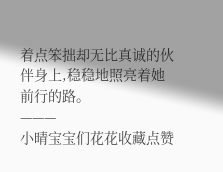着点笨拙却无比真诚的伙伴身上,稳稳地照亮着她前行的路。
———
小晴宝宝们花花收藏点赞